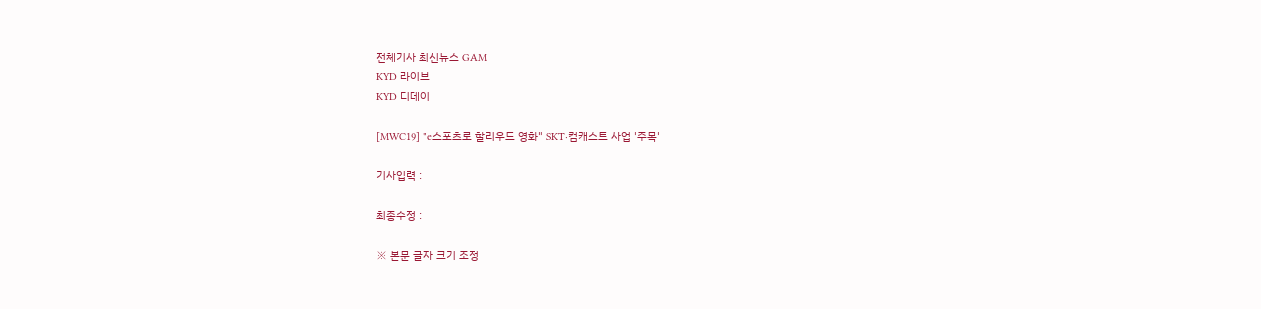전체기사 최신뉴스 GAM
KYD 라이브
KYD 디데이

[MWC19] "e스포츠로 할리우드 영화" SKT·컴캐스트 사업 '주목'

기사입력 :

최종수정 :

※ 본문 글자 크기 조정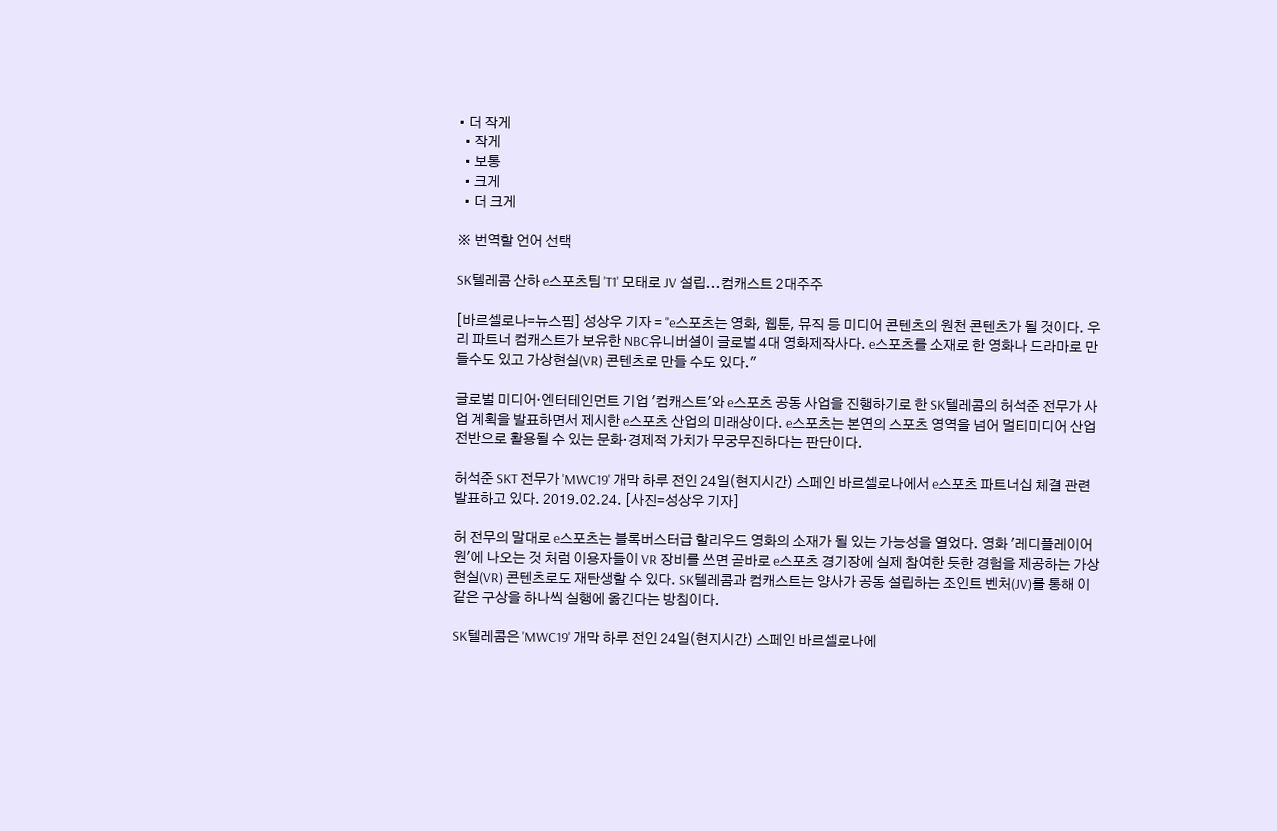• 더 작게
  • 작게
  • 보통
  • 크게
  • 더 크게

※ 번역할 언어 선택

SK텔레콤 산하 e스포츠팀 'T1' 모태로 JV 설립...컴캐스트 2대주주

[바르셀로나=뉴스핌] 성상우 기자 = "e스포츠는 영화, 웹툰, 뮤직 등 미디어 콘텐츠의 원천 콘텐츠가 될 것이다. 우리 파트너 컴캐스트가 보유한 NBC유니버셜이 글로벌 4대 영화제작사다. e스포츠를 소재로 한 영화나 드라마로 만들수도 있고 가상현실(VR) 콘텐츠로 만들 수도 있다."

글로벌 미디어·엔터테인먼트 기업 '컴캐스트'와 e스포츠 공동 사업을 진행하기로 한 SK텔레콤의 허석준 전무가 사업 계획을 발표하면서 제시한 e스포츠 산업의 미래상이다. e스포츠는 본연의 스포츠 영역을 넘어 멀티미디어 산업 전반으로 활용될 수 있는 문화·경제적 가치가 무궁무진하다는 판단이다.

허석준 SKT 전무가 'MWC19' 개막 하루 전인 24일(현지시간) 스페인 바르셀로나에서 e스포츠 파트너십 체결 관련 발표하고 있다. 2019.02.24. [사진=성상우 기자]

허 전무의 말대로 e스포츠는 블록버스터급 할리우드 영화의 소재가 될 있는 가능성을 열었다. 영화 '레디플레이어원'에 나오는 것 처럼 이용자들이 VR 장비를 쓰면 곧바로 e스포츠 경기장에 실제 참여한 듯한 경험을 제공하는 가상현실(VR) 콘텐츠로도 재탄생할 수 있다. SK텔레콤과 컴캐스트는 양사가 공동 설립하는 조인트 벤처(JV)를 통해 이 같은 구상을 하나씩 실행에 옮긴다는 방침이다.

SK텔레콤은 'MWC19' 개막 하루 전인 24일(현지시간) 스페인 바르셀로나에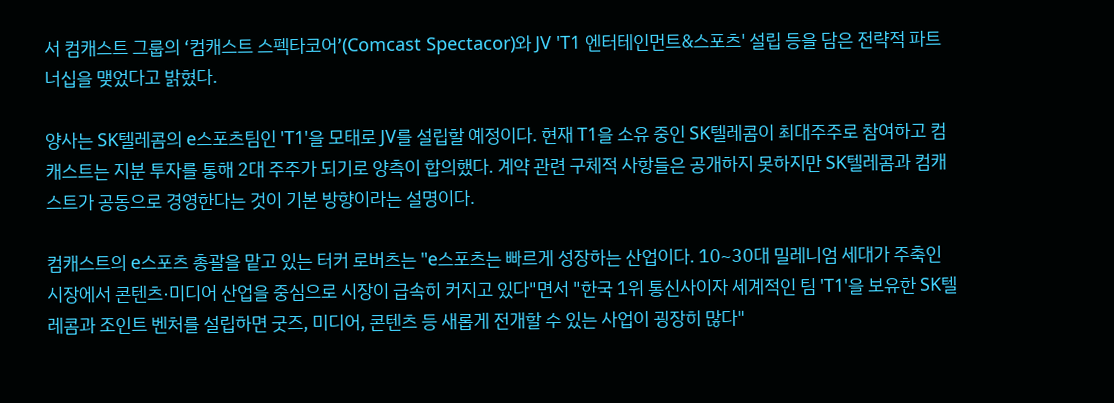서 컴캐스트 그룹의 ‘컴캐스트 스펙타코어’(Comcast Spectacor)와 JV 'T1 엔터테인먼트&스포츠' 설립 등을 담은 전략적 파트너십을 맺었다고 밝혔다.

양사는 SK텔레콤의 e스포츠팀인 'T1'을 모태로 JV를 설립할 예정이다. 현재 T1을 소유 중인 SK텔레콤이 최대주주로 참여하고 컴캐스트는 지분 투자를 통해 2대 주주가 되기로 양측이 합의했다. 계약 관련 구체적 사항들은 공개하지 못하지만 SK텔레콤과 컴캐스트가 공동으로 경영한다는 것이 기본 방향이라는 설명이다.

컴캐스트의 e스포츠 총괄을 맡고 있는 터커 로버츠는 "e스포츠는 빠르게 성장하는 산업이다. 10~30대 밀레니엄 세대가 주축인 시장에서 콘텐츠·미디어 산업을 중심으로 시장이 급속히 커지고 있다"면서 "한국 1위 통신사이자 세계적인 팀 'T1'을 보유한 SK텔레콤과 조인트 벤처를 설립하면 굿즈, 미디어, 콘텐츠 등 새롭게 전개할 수 있는 사업이 굉장히 많다"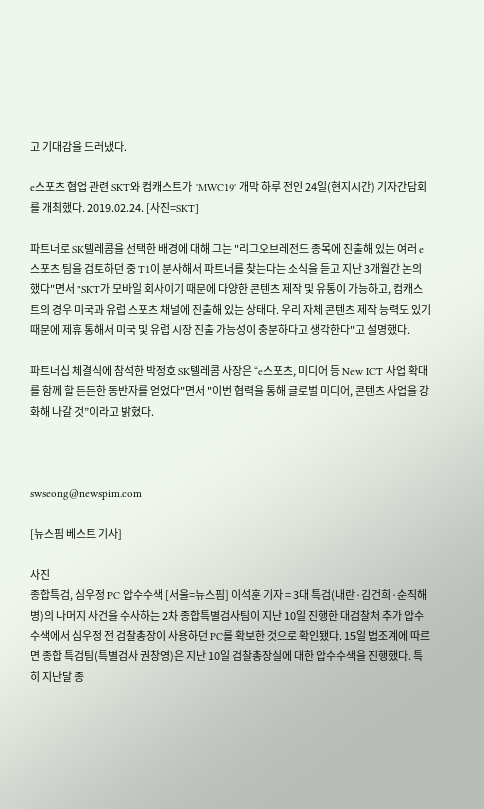고 기대감을 드러냈다.

e스포츠 협업 관련 SKT와 컴캐스트가  'MWC19' 개막 하루 전인 24일(현지시간) 기자간담회를 개최했다. 2019.02.24. [사진=SKT]

파트너로 SK텔레콤을 선택한 배경에 대해 그는 "리그오브레전드 종목에 진출해 있는 여러 e스포츠 팀을 검토하던 중 T1이 분사해서 파트너를 찾는다는 소식을 듣고 지난 3개월간 논의했다"면서 "SKT가 모바일 회사이기 때문에 다양한 콘텐츠 제작 및 유통이 가능하고, 컴캐스트의 경우 미국과 유럽 스포츠 채널에 진출해 있는 상태다. 우리 자체 콘텐츠 제작 능력도 있기 때문에 제휴 통해서 미국 및 유럽 시장 진출 가능성이 충분하다고 생각한다"고 설명했다.

파트너십 체결식에 참석한 박정호 SK텔레콤 사장은 “e스포츠, 미디어 등 New ICT 사업 확대를 함께 할 든든한 동반자를 얻었다"면서 "이번 협력을 통해 글로벌 미디어, 콘텐츠 사업을 강화해 나갈 것”이라고 밝혔다.



swseong@newspim.com

[뉴스핌 베스트 기사]

사진
종합특검, 심우정 PC 압수수색 [서울=뉴스핌] 이석훈 기자 = 3대 특검(내란·김건희·순직해병)의 나머지 사건을 수사하는 2차 종합특별검사팀이 지난 10일 진행한 대검찰처 추가 압수수색에서 심우정 전 검찰총장이 사용하던 PC를 확보한 것으로 확인됐다. 15일 법조계에 따르면 종합 특검팀(특별검사 권창영)은 지난 10일 검찰총장실에 대한 압수수색을 진행했다. 특히 지난달 종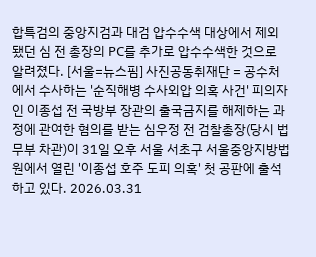합특검의 중앙지검과 대검 압수수색 대상에서 제외됐던 심 전 총장의 PC를 추가로 압수수색한 것으로 알려졌다. [서울=뉴스핌] 사진공동취재단 = 공수처에서 수사하는 '순직해병 수사외압 의혹 사건' 피의자인 이종섭 전 국방부 장관의 출국금지를 해제하는 과정에 관여한 혐의를 받는 심우정 전 검찰총장(당시 법무부 차관)이 31일 오후 서울 서초구 서울중앙지방법원에서 열린 '이종섭 호주 도피 의혹' 첫 공판에 출석하고 있다. 2026.03.31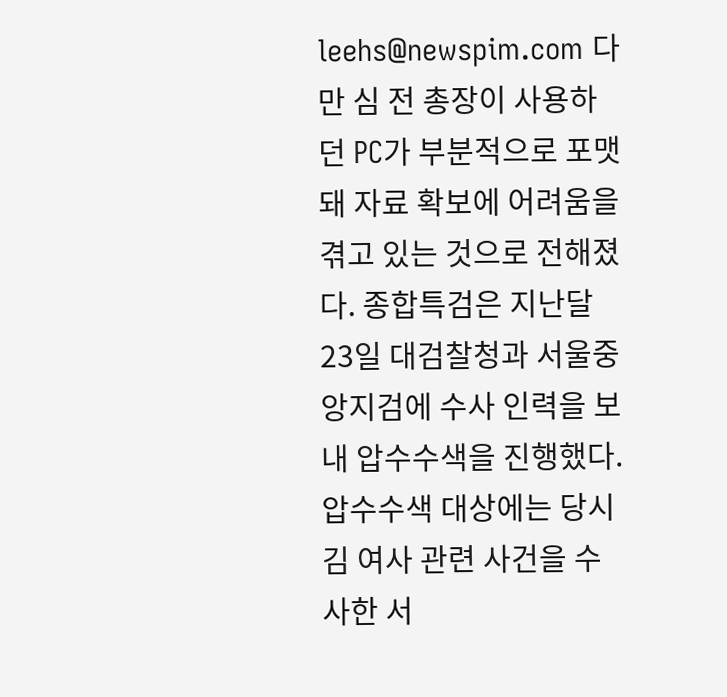leehs@newspim.com 다만 심 전 총장이 사용하던 PC가 부분적으로 포맷돼 자료 확보에 어려움을 겪고 있는 것으로 전해졌다. 종합특검은 지난달 23일 대검찰청과 서울중앙지검에 수사 인력을 보내 압수수색을 진행했다. 압수수색 대상에는 당시 김 여사 관련 사건을 수사한 서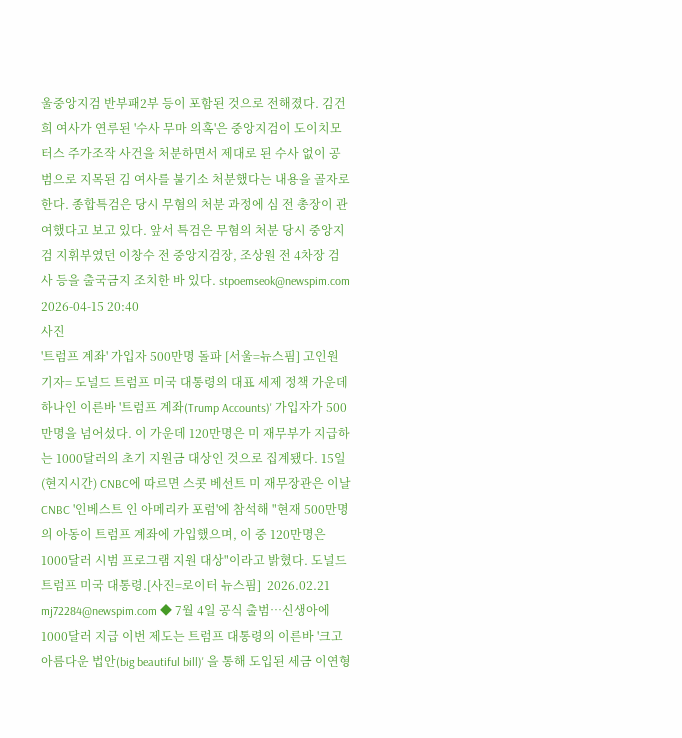울중앙지검 반부패2부 등이 포함된 것으로 전해졌다. 김건희 여사가 연루된 '수사 무마 의혹'은 중앙지검이 도이치모터스 주가조작 사건을 처분하면서 제대로 된 수사 없이 공범으로 지목된 김 여사를 불기소 처분했다는 내용을 골자로 한다. 종합특검은 당시 무혐의 처분 과정에 심 전 총장이 관여했다고 보고 있다. 앞서 특검은 무혐의 처분 당시 중앙지검 지휘부였던 이창수 전 중앙지검장, 조상원 전 4차장 검사 등을 출국금지 조치한 바 있다. stpoemseok@newspim.com 2026-04-15 20:40
사진
'트럼프 계좌' 가입자 500만명 돌파 [서울=뉴스핌] 고인원 기자= 도널드 트럼프 미국 대통령의 대표 세제 정책 가운데 하나인 이른바 '트럼프 계좌(Trump Accounts)' 가입자가 500만명을 넘어섰다. 이 가운데 120만명은 미 재무부가 지급하는 1000달러의 초기 지원금 대상인 것으로 집계됐다. 15일(현지시간) CNBC에 따르면 스콧 베선트 미 재무장관은 이날 CNBC '인베스트 인 아메리카 포럼'에 참석해 "현재 500만명의 아동이 트럼프 계좌에 가입했으며, 이 중 120만명은 1000달러 시범 프로그램 지원 대상"이라고 밝혔다. 도널드 트럼프 미국 대통령.[사진=로이터 뉴스핌]  2026.02.21 mj72284@newspim.com ◆ 7월 4일 공식 출범…신생아에 1000달러 지급 이번 제도는 트럼프 대통령의 이른바 '크고 아름다운 법안(big beautiful bill)' 을 통해 도입된 세금 이연형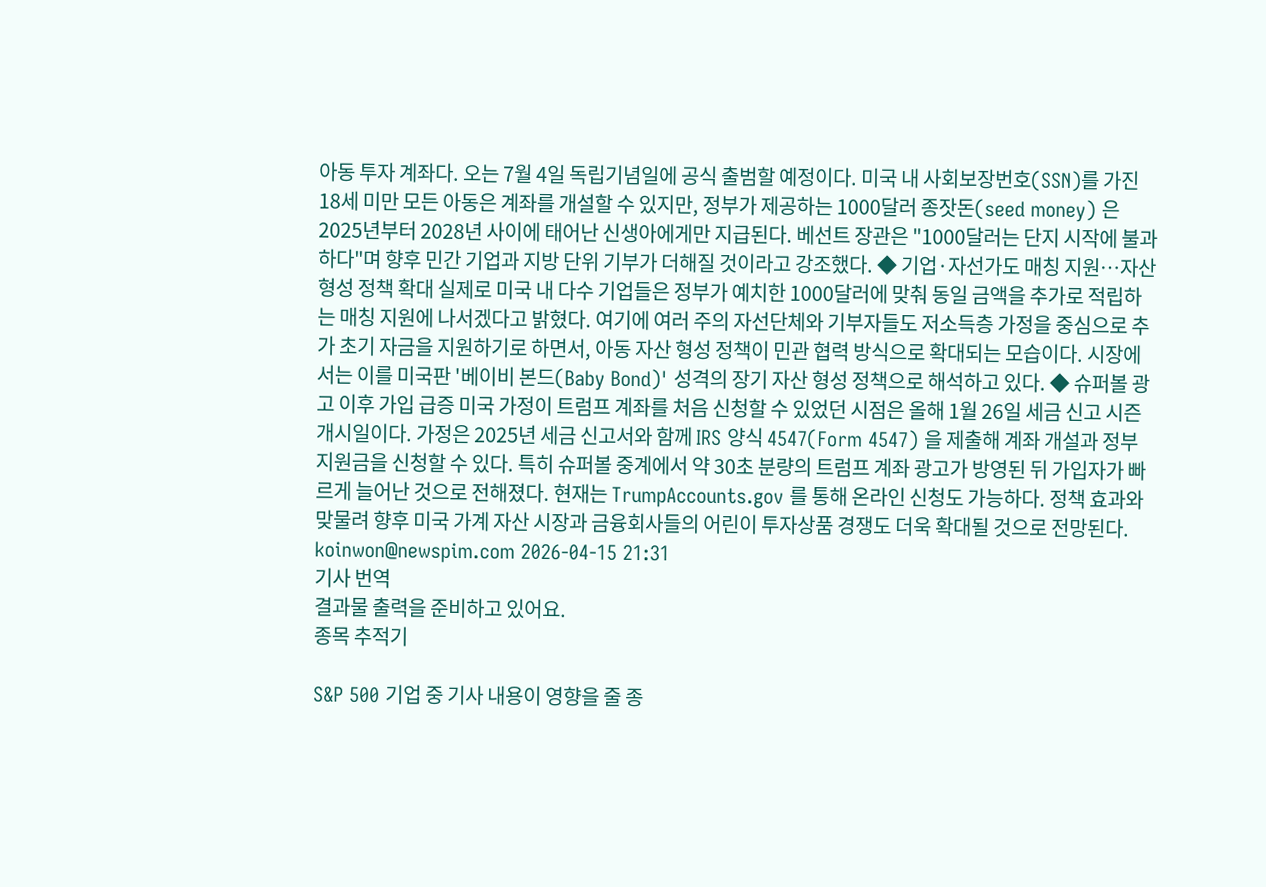아동 투자 계좌다. 오는 7월 4일 독립기념일에 공식 출범할 예정이다. 미국 내 사회보장번호(SSN)를 가진 18세 미만 모든 아동은 계좌를 개설할 수 있지만, 정부가 제공하는 1000달러 종잣돈(seed money) 은 2025년부터 2028년 사이에 태어난 신생아에게만 지급된다. 베선트 장관은 "1000달러는 단지 시작에 불과하다"며 향후 민간 기업과 지방 단위 기부가 더해질 것이라고 강조했다. ◆ 기업·자선가도 매칭 지원…자산 형성 정책 확대 실제로 미국 내 다수 기업들은 정부가 예치한 1000달러에 맞춰 동일 금액을 추가로 적립하는 매칭 지원에 나서겠다고 밝혔다. 여기에 여러 주의 자선단체와 기부자들도 저소득층 가정을 중심으로 추가 초기 자금을 지원하기로 하면서, 아동 자산 형성 정책이 민관 협력 방식으로 확대되는 모습이다. 시장에서는 이를 미국판 '베이비 본드(Baby Bond)' 성격의 장기 자산 형성 정책으로 해석하고 있다. ◆ 슈퍼볼 광고 이후 가입 급증 미국 가정이 트럼프 계좌를 처음 신청할 수 있었던 시점은 올해 1월 26일 세금 신고 시즌 개시일이다. 가정은 2025년 세금 신고서와 함께 IRS 양식 4547(Form 4547) 을 제출해 계좌 개설과 정부 지원금을 신청할 수 있다. 특히 슈퍼볼 중계에서 약 30초 분량의 트럼프 계좌 광고가 방영된 뒤 가입자가 빠르게 늘어난 것으로 전해졌다. 현재는 TrumpAccounts.gov 를 통해 온라인 신청도 가능하다. 정책 효과와 맞물려 향후 미국 가계 자산 시장과 금융회사들의 어린이 투자상품 경쟁도 더욱 확대될 것으로 전망된다. koinwon@newspim.com 2026-04-15 21:31
기사 번역
결과물 출력을 준비하고 있어요.
종목 추적기

S&P 500 기업 중 기사 내용이 영향을 줄 종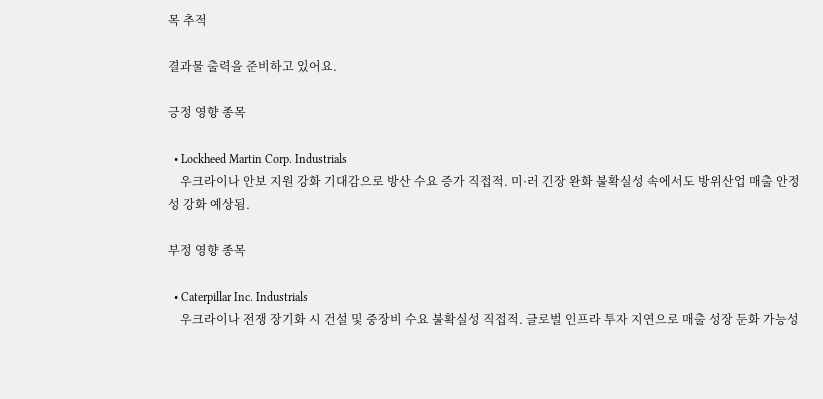목 추적

결과물 출력을 준비하고 있어요.

긍정 영향 종목

  • Lockheed Martin Corp. Industrials
    우크라이나 안보 지원 강화 기대감으로 방산 수요 증가 직접적. 미·러 긴장 완화 불확실성 속에서도 방위산업 매출 안정성 강화 예상됨.

부정 영향 종목

  • Caterpillar Inc. Industrials
    우크라이나 전쟁 장기화 시 건설 및 중장비 수요 불확실성 직접적. 글로벌 인프라 투자 지연으로 매출 성장 둔화 가능성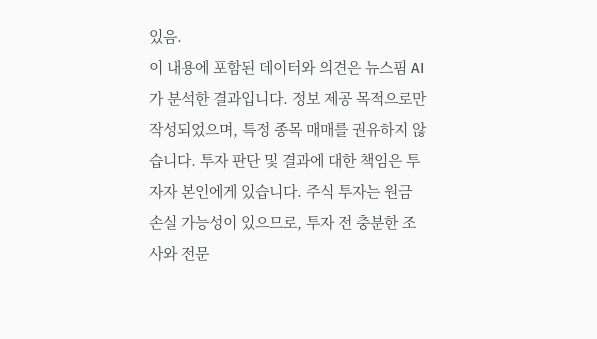있음.
이 내용에 포함된 데이터와 의견은 뉴스핌 AI가 분석한 결과입니다. 정보 제공 목적으로만 작성되었으며, 특정 종목 매매를 권유하지 않습니다. 투자 판단 및 결과에 대한 책임은 투자자 본인에게 있습니다. 주식 투자는 원금 손실 가능성이 있으므로, 투자 전 충분한 조사와 전문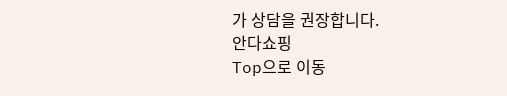가 상담을 권장합니다.
안다쇼핑
Top으로 이동